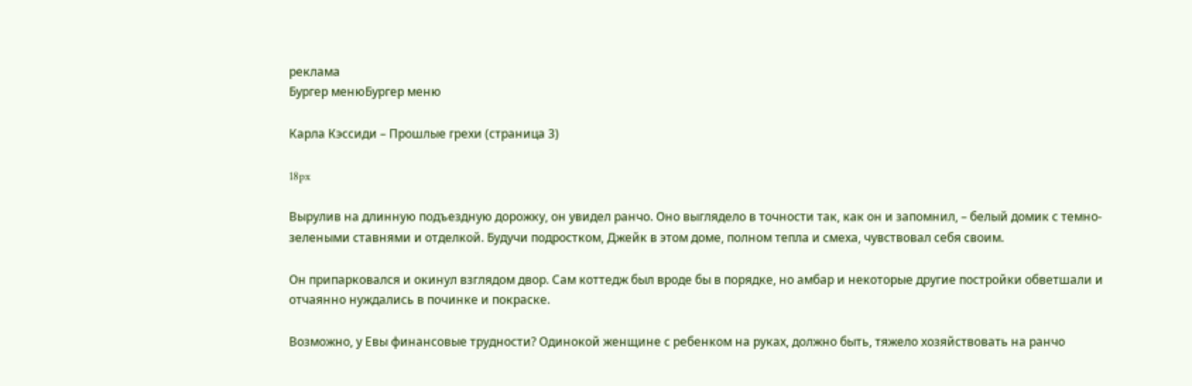реклама
Бургер менюБургер меню

Карла Кэссиди – Прошлые грехи (страница 3)

18px

Вырулив на длинную подъездную дорожку, он увидел ранчо. Оно выглядело в точности так, как он и запомнил, – белый домик с темно-зелеными ставнями и отделкой. Будучи подростком, Джейк в этом доме, полном тепла и смеха, чувствовал себя своим.

Он припарковался и окинул взглядом двор. Сам коттедж был вроде бы в порядке, но амбар и некоторые другие постройки обветшали и отчаянно нуждались в починке и покраске.

Возможно, у Евы финансовые трудности? Одинокой женщине с ребенком на руках, должно быть, тяжело хозяйствовать на ранчо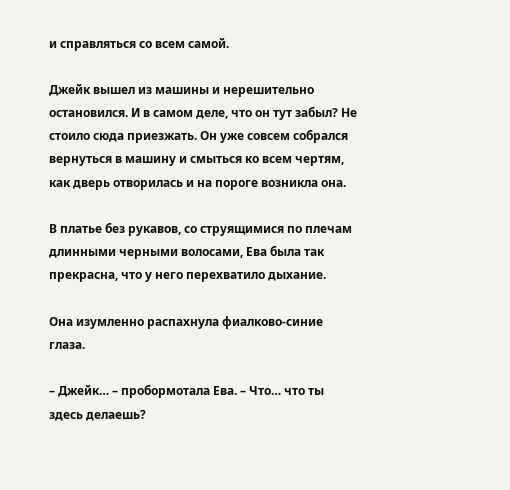и справляться со всем самой.

Джейк вышел из машины и нерешительно остановился. И в самом деле, что он тут забыл? Не стоило сюда приезжать. Он уже совсем собрался вернуться в машину и смыться ко всем чертям, как дверь отворилась и на пороге возникла она.

В платье без рукавов, со струящимися по плечам длинными черными волосами, Ева была так прекрасна, что у него перехватило дыхание.

Она изумленно распахнула фиалково-синие глаза.

– Джейк… – пробормотала Ева. – Что… что ты здесь делаешь?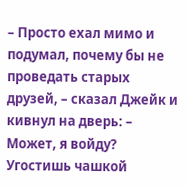– Просто ехал мимо и подумал, почему бы не проведать старых друзей, – сказал Джейк и кивнул на дверь: – Может, я войду? Угостишь чашкой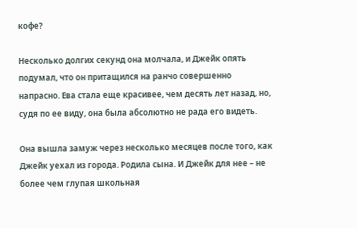кофе?

Несколько долгих секунд она молчала, и Джейк опять подумал, что он притащился на ранчо совершенно напрасно. Ева стала еще красивее, чем десять лет назад, но, судя по ее виду, она была абсолютно не рада его видеть.

Она вышла замуж через несколько месяцев после того, как Джейк уехал из города. Родила сына. И Джейк для нее – не более чем глупая школьная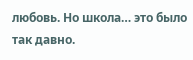любовь. Но школа… это было так давно.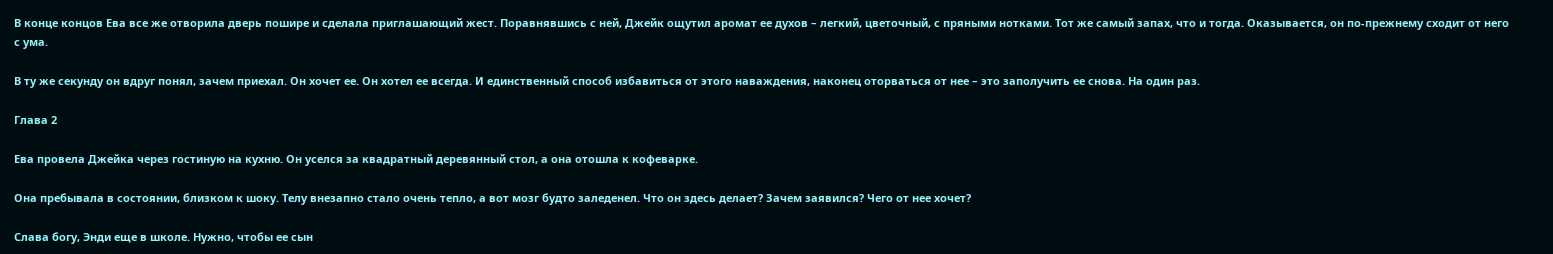В конце концов Ева все же отворила дверь пошире и сделала приглашающий жест. Поравнявшись с ней, Джейк ощутил аромат ее духов – легкий, цветочный, с пряными нотками. Тот же самый запах, что и тогда. Оказывается, он по-прежнему сходит от него с ума.

В ту же секунду он вдруг понял, зачем приехал. Он хочет ее. Он хотел ее всегда. И единственный способ избавиться от этого наваждения, наконец оторваться от нее – это заполучить ее снова. На один раз.

Глава 2

Ева провела Джейка через гостиную на кухню. Он уселся за квадратный деревянный стол, а она отошла к кофеварке.

Она пребывала в состоянии, близком к шоку. Телу внезапно стало очень тепло, а вот мозг будто заледенел. Что он здесь делает? Зачем заявился? Чего от нее хочет?

Слава богу, Энди еще в школе. Нужно, чтобы ее сын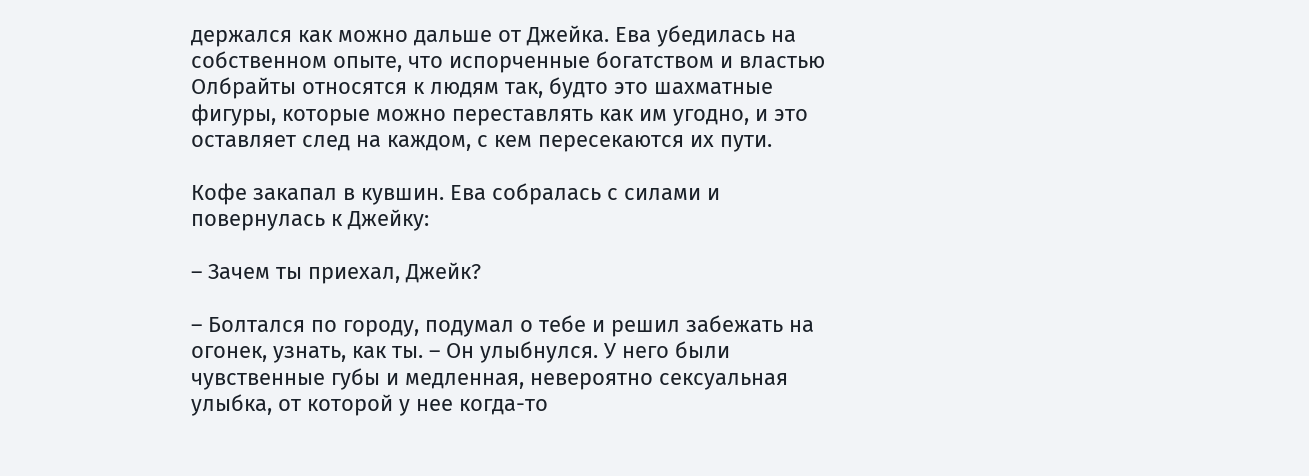держался как можно дальше от Джейка. Ева убедилась на собственном опыте, что испорченные богатством и властью Олбрайты относятся к людям так, будто это шахматные фигуры, которые можно переставлять как им угодно, и это оставляет след на каждом, с кем пересекаются их пути.

Кофе закапал в кувшин. Ева собралась с силами и повернулась к Джейку:

– Зачем ты приехал, Джейк?

– Болтался по городу, подумал о тебе и решил забежать на огонек, узнать, как ты. – Он улыбнулся. У него были чувственные губы и медленная, невероятно сексуальная улыбка, от которой у нее когда-то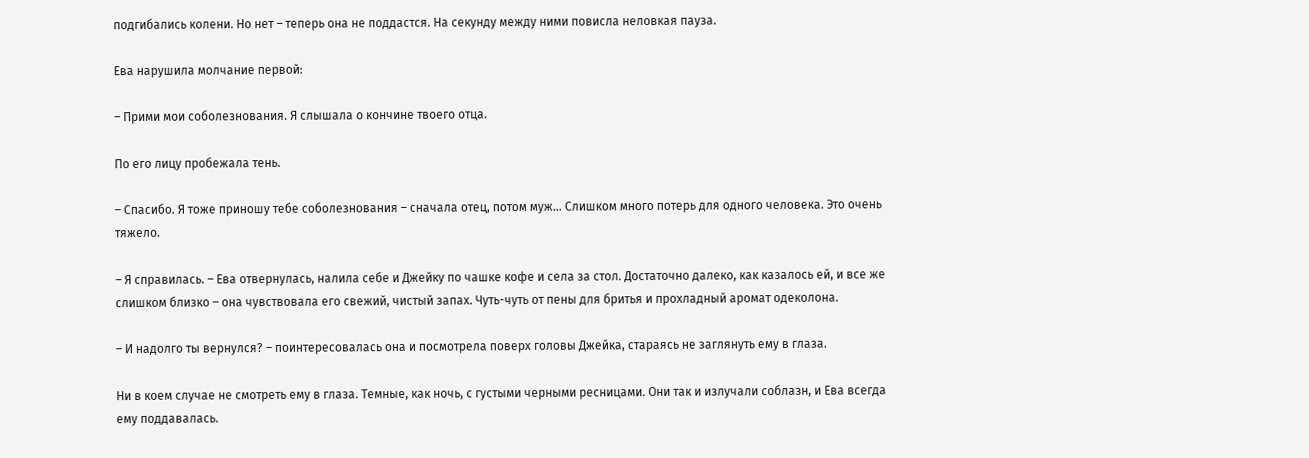подгибались колени. Но нет – теперь она не поддастся. На секунду между ними повисла неловкая пауза.

Ева нарушила молчание первой:

– Прими мои соболезнования. Я слышала о кончине твоего отца.

По его лицу пробежала тень.

– Спасибо. Я тоже приношу тебе соболезнования – сначала отец, потом муж… Слишком много потерь для одного человека. Это очень тяжело.

– Я справилась. – Ева отвернулась, налила себе и Джейку по чашке кофе и села за стол. Достаточно далеко, как казалось ей, и все же слишком близко – она чувствовала его свежий, чистый запах. Чуть-чуть от пены для бритья и прохладный аромат одеколона.

– И надолго ты вернулся? – поинтересовалась она и посмотрела поверх головы Джейка, стараясь не заглянуть ему в глаза.

Ни в коем случае не смотреть ему в глаза. Темные, как ночь, с густыми черными ресницами. Они так и излучали соблазн, и Ева всегда ему поддавалась.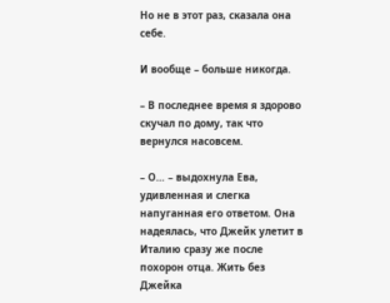Но не в этот раз, сказала она себе.

И вообще – больше никогда.

– В последнее время я здорово скучал по дому, так что вернулся насовсем.

– О… – выдохнула Ева, удивленная и слегка напуганная его ответом. Она надеялась, что Джейк улетит в Италию сразу же после похорон отца. Жить без Джейка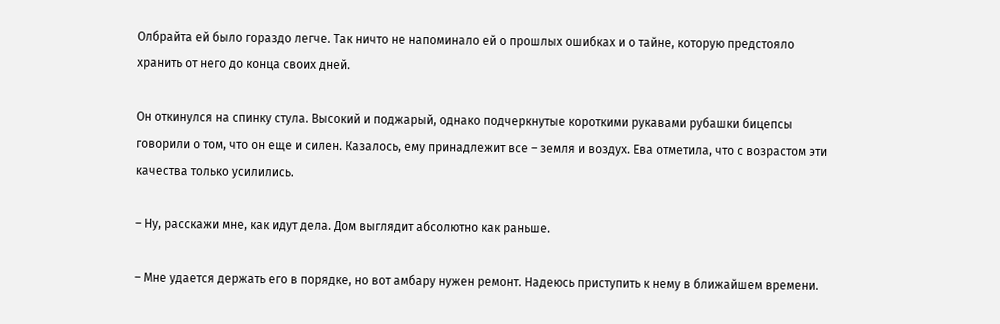Олбрайта ей было гораздо легче. Так ничто не напоминало ей о прошлых ошибках и о тайне, которую предстояло хранить от него до конца своих дней.

Он откинулся на спинку стула. Высокий и поджарый, однако подчеркнутые короткими рукавами рубашки бицепсы говорили о том, что он еще и силен. Казалось, ему принадлежит все – земля и воздух. Ева отметила, что с возрастом эти качества только усилились.

– Ну, расскажи мне, как идут дела. Дом выглядит абсолютно как раньше.

– Мне удается держать его в порядке, но вот амбару нужен ремонт. Надеюсь приступить к нему в ближайшем времени.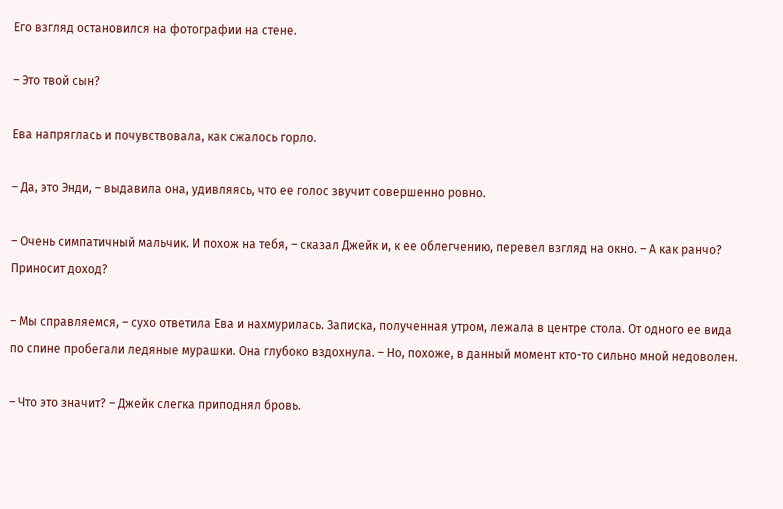Его взгляд остановился на фотографии на стене.

– Это твой сын?

Ева напряглась и почувствовала, как сжалось горло.

– Да, это Энди, – выдавила она, удивляясь, что ее голос звучит совершенно ровно.

– Очень симпатичный мальчик. И похож на тебя, – сказал Джейк и, к ее облегчению, перевел взгляд на окно. – А как ранчо? Приносит доход?

– Мы справляемся, – сухо ответила Ева и нахмурилась. Записка, полученная утром, лежала в центре стола. От одного ее вида по спине пробегали ледяные мурашки. Она глубоко вздохнула. – Но, похоже, в данный момент кто-то сильно мной недоволен.

– Что это значит? – Джейк слегка приподнял бровь.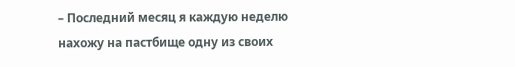– Последний месяц я каждую неделю нахожу на пастбище одну из своих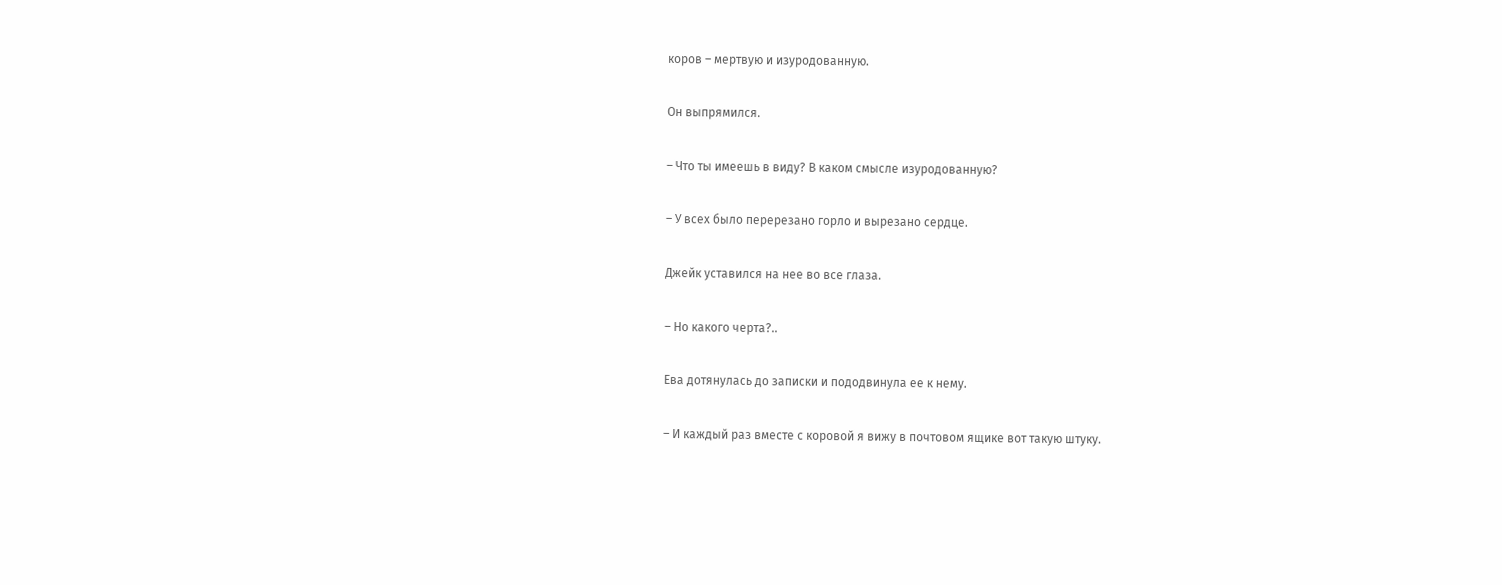коров – мертвую и изуродованную.

Он выпрямился.

– Что ты имеешь в виду? В каком смысле изуродованную?

– У всех было перерезано горло и вырезано сердце.

Джейк уставился на нее во все глаза.

– Но какого черта?..

Ева дотянулась до записки и пододвинула ее к нему.

– И каждый раз вместе с коровой я вижу в почтовом ящике вот такую штуку.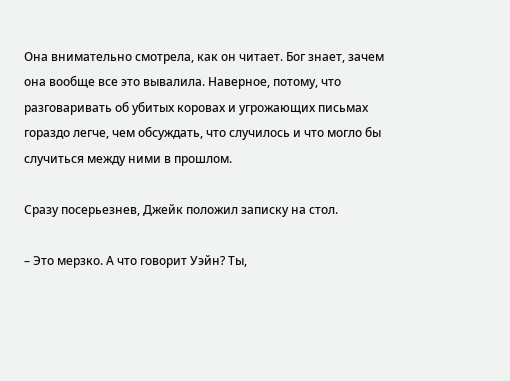Она внимательно смотрела, как он читает. Бог знает, зачем она вообще все это вывалила. Наверное, потому, что разговаривать об убитых коровах и угрожающих письмах гораздо легче, чем обсуждать, что случилось и что могло бы случиться между ними в прошлом.

Сразу посерьезнев, Джейк положил записку на стол.

– Это мерзко. А что говорит Уэйн? Ты,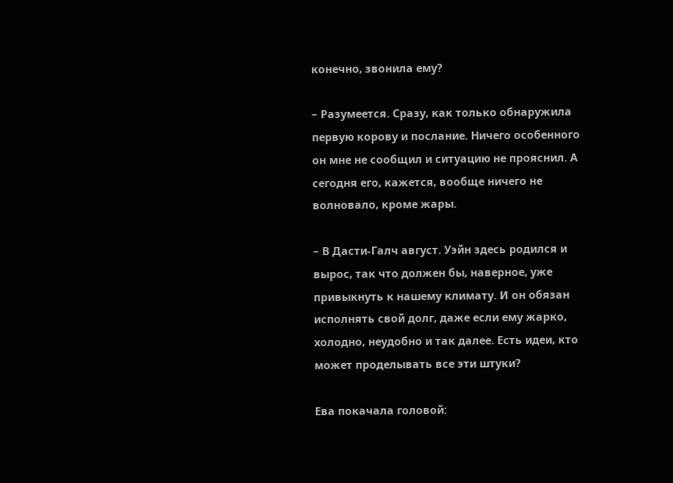конечно, звонила ему?

– Разумеется. Сразу, как только обнаружила первую корову и послание. Ничего особенного он мне не сообщил и ситуацию не прояснил. А сегодня его, кажется, вообще ничего не волновало, кроме жары.

– В Дасти-Галч август. Уэйн здесь родился и вырос, так что должен бы, наверное, уже привыкнуть к нашему климату. И он обязан исполнять свой долг, даже если ему жарко, холодно, неудобно и так далее. Есть идеи, кто может проделывать все эти штуки?

Ева покачала головой: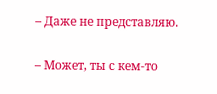– Даже не представляю.

– Может, ты с кем-то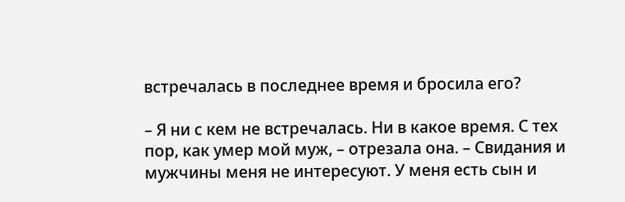встречалась в последнее время и бросила его?

– Я ни с кем не встречалась. Ни в какое время. С тех пор, как умер мой муж, – отрезала она. – Свидания и мужчины меня не интересуют. У меня есть сын и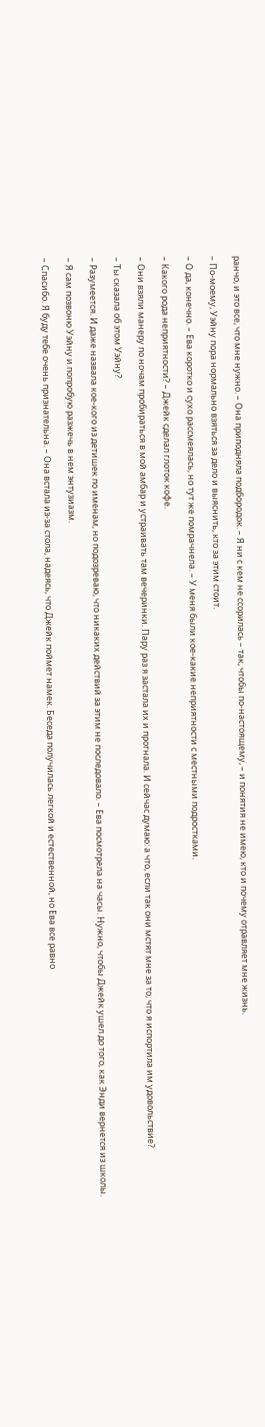ранчо, и это все, что мне нужно. – Она приподняла подбородок. – Я ни с кем не ссорилась – так, чтобы по-настоящему, – и понятия не имею, кто и почему отравляет мне жизнь.

– По-моему, Уэйну пора нормально взяться за дело и выяснить, кто за этим стоит.

– О да, конечно. – Ева коротко и сухо рассмеялась, но тут же помрачнела. – У меня были кое-какие неприятности с местными подростками.

– Какого рода неприятности? – Джейк сделал глоток кофе.

– Они взяли манеру по ночам пробираться в мой амбар и устраивать там вечеринки. Пару раз я застала их и прогнала. И сейчас думаю: а что, если так они мстят мне за то, что я испортила им удовольствие?

– Ты сказала об этом Уэйну?

– Разумеется. И даже назвала кое-кого из детишек по именам, но подозреваю, что никаких действий за этим не последовало. – Ева посмотрела на часы. Нужно, чтобы Джейк ушел до того, как Энди вернется из школы.

– Я сам позвоню Уэйну и попробую разжечь в нем энтузиазм.

– Спасибо. Я буду тебе очень признательна. – Она встала из-за стола, надеясь, что Джейк поймет намек. Беседа получилась легкой и естественной, но Ева все равно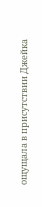ощущала в присутствии Джейка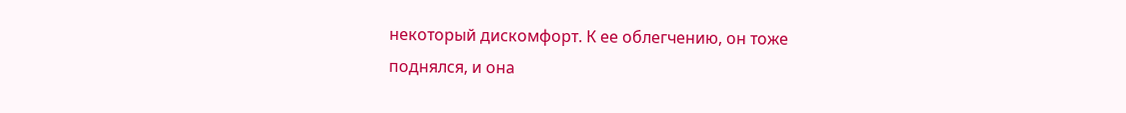некоторый дискомфорт. К ее облегчению, он тоже поднялся, и она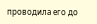проводила его до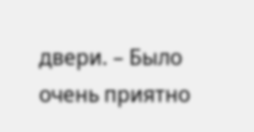двери. – Было очень приятно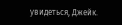увидеться, Джейк.